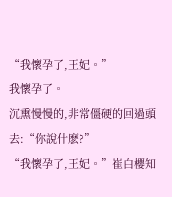“我懷孕了,王妃。”
我懷孕了。
沉熏慢慢的,非常僵硬的回過頭去:“你說什麽?”
“我懷孕了,王妃。”崔白櫻知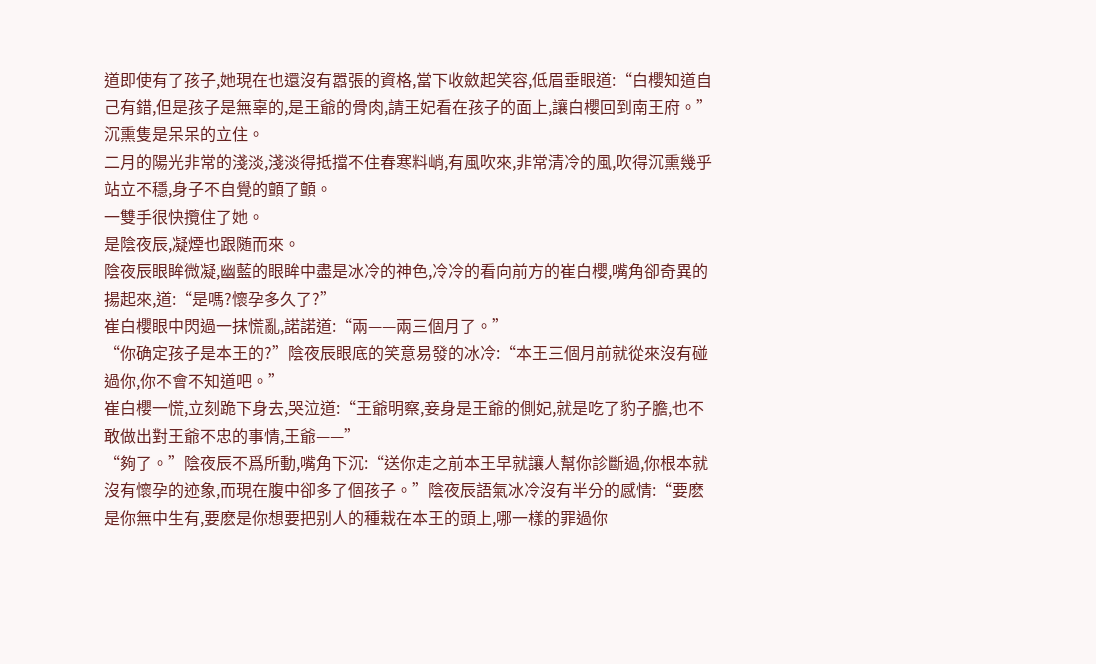道即使有了孩子,她現在也還沒有嚣張的資格,當下收斂起笑容,低眉垂眼道:“白櫻知道自己有錯,但是孩子是無辜的,是王爺的骨肉,請王妃看在孩子的面上,讓白櫻回到南王府。”
沉熏隻是呆呆的立住。
二月的陽光非常的淺淡,淺淡得抵擋不住春寒料峭,有風吹來,非常清冷的風,吹得沉熏幾乎站立不穩,身子不自覺的顫了顫。
一雙手很快攬住了她。
是陰夜辰,凝煙也跟随而來。
陰夜辰眼眸微凝,幽藍的眼眸中盡是冰冷的神色,冷冷的看向前方的崔白櫻,嘴角卻奇異的揚起來,道:“是嗎?懷孕多久了?”
崔白櫻眼中閃過一抹慌亂,諾諾道:“兩——兩三個月了。”
“你确定孩子是本王的?”陰夜辰眼底的笑意易發的冰冷:“本王三個月前就從來沒有碰過你,你不會不知道吧。”
崔白櫻一慌,立刻跪下身去,哭泣道:“王爺明察,妾身是王爺的側妃,就是吃了豹子膽,也不敢做出對王爺不忠的事情,王爺——”
“夠了。”陰夜辰不爲所動,嘴角下沉:“送你走之前本王早就讓人幫你診斷過,你根本就沒有懷孕的迹象,而現在腹中卻多了個孩子。”陰夜辰語氣冰冷沒有半分的感情:“要麽是你無中生有,要麽是你想要把别人的種栽在本王的頭上,哪一樣的罪過你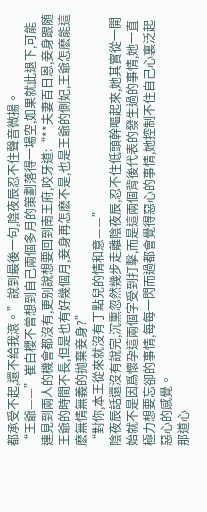都承受不起,還不給我滾。”說到最後一句,陰夜辰忍不住聲音微揚。
“王爺——”崔白櫻不曾想到自己兩個多月的策劃落得一場空,如果就此退下,可能連見到兩人的機會都沒有,更别說想要回到南王府,咬牙道:“**夫妻百日恩,妾身跟随王爺的時間不長,但是也有好幾個月,妾身再怎麽不是,也是王爺的側妃,王爺怎麽能這麽無情無義的抛棄妾身?”
“對你,本王從來就沒有丁點兒的情和意——”
陰夜辰話還沒有說完,沉熏忽然幾步走離陰夜辰,忍不住低頭幹嘔起來,她其實從一開始就不是因爲懷孕這兩個字受到打擊,而是這兩個背後代表的發生過的事情,她一直極力想要忘卻的事情,每每一閃而過都會覺得惡心的事情,她控制不住自己心裏泛起惡心的感覺。
那道心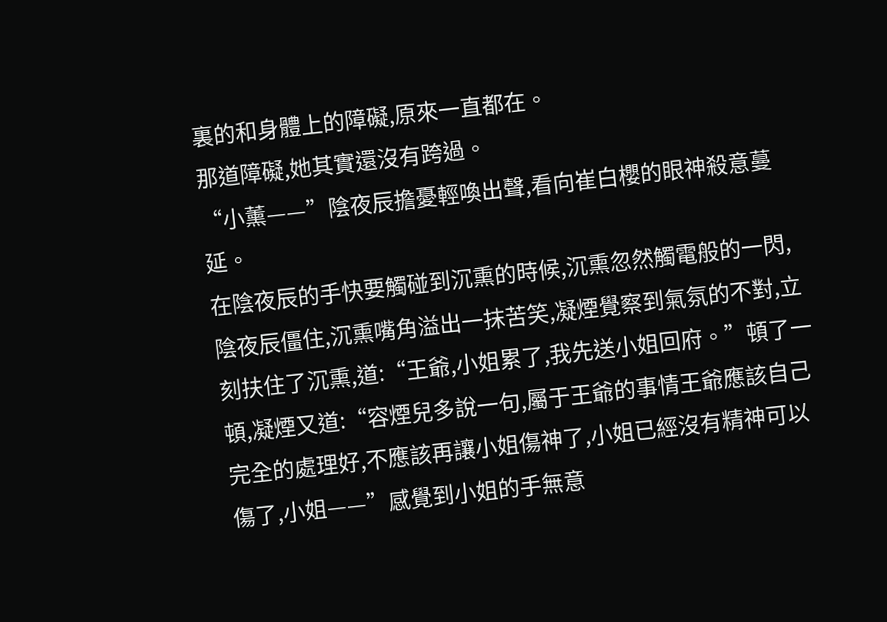裏的和身體上的障礙,原來一直都在。
那道障礙,她其實還沒有跨過。
“小薰——”陰夜辰擔憂輕喚出聲,看向崔白櫻的眼神殺意蔓延。
在陰夜辰的手快要觸碰到沉熏的時候,沉熏忽然觸電般的一閃,陰夜辰僵住,沉熏嘴角溢出一抹苦笑,凝煙覺察到氣氛的不對,立刻扶住了沉熏,道:“王爺,小姐累了,我先送小姐回府。”頓了一頓,凝煙又道:“容煙兒多說一句,屬于王爺的事情王爺應該自己完全的處理好,不應該再讓小姐傷神了,小姐已經沒有精神可以傷了,小姐——”感覺到小姐的手無意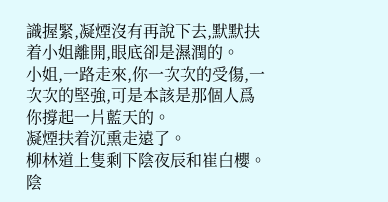識握緊,凝煙沒有再說下去,默默扶着小姐離開,眼底卻是濕潤的。
小姐,一路走來,你一次次的受傷,一次次的堅強,可是本該是那個人爲你撐起一片藍天的。
凝煙扶着沉熏走遠了。
柳林道上隻剩下陰夜辰和崔白櫻。
陰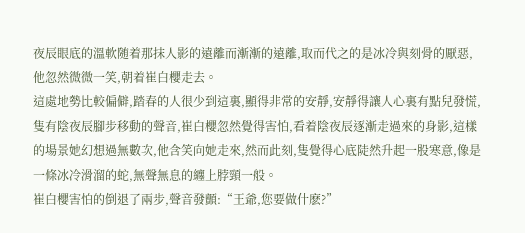夜辰眼底的溫軟随着那抹人影的遠離而漸漸的遠離,取而代之的是冰冷與刻骨的厭惡,他忽然微微一笑,朝着崔白櫻走去。
這處地勢比較偏僻,踏春的人很少到這裏,顯得非常的安靜,安靜得讓人心裏有點兒發慌,隻有陰夜辰腳步移動的聲音,崔白櫻忽然覺得害怕,看着陰夜辰逐漸走過來的身影,這樣的場景她幻想過無數次,他含笑向她走來,然而此刻,隻覺得心底陡然升起一股寒意,像是一條冰冷滑溜的蛇,無聲無息的纏上脖頸一般。
崔白櫻害怕的倒退了兩步,聲音發顫:“王爺,您要做什麽?”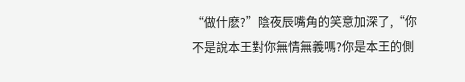“做什麽?”陰夜辰嘴角的笑意加深了,“你不是說本王對你無情無義嗎?你是本王的側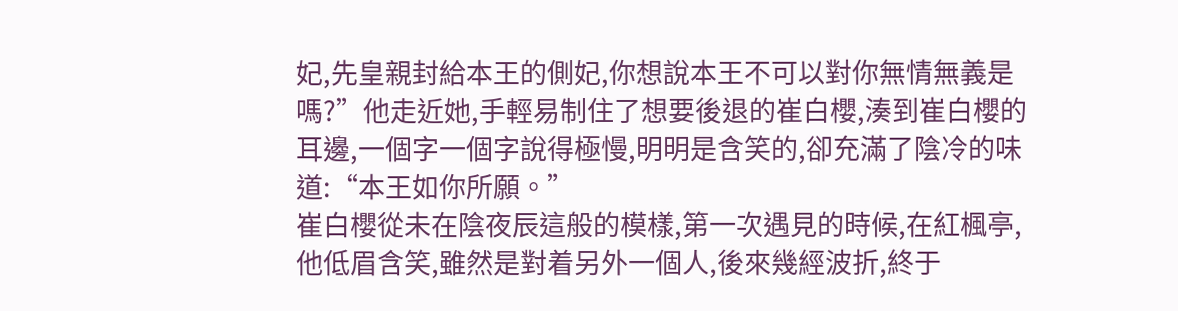妃,先皇親封給本王的側妃,你想說本王不可以對你無情無義是嗎?”他走近她,手輕易制住了想要後退的崔白櫻,湊到崔白櫻的耳邊,一個字一個字說得極慢,明明是含笑的,卻充滿了陰冷的味道:“本王如你所願。”
崔白櫻從未在陰夜辰這般的模樣,第一次遇見的時候,在紅楓亭,他低眉含笑,雖然是對着另外一個人,後來幾經波折,終于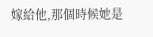嫁給他,那個時候她是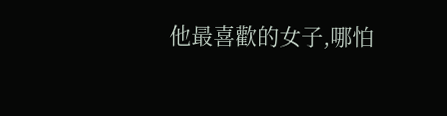他最喜歡的女子,哪怕